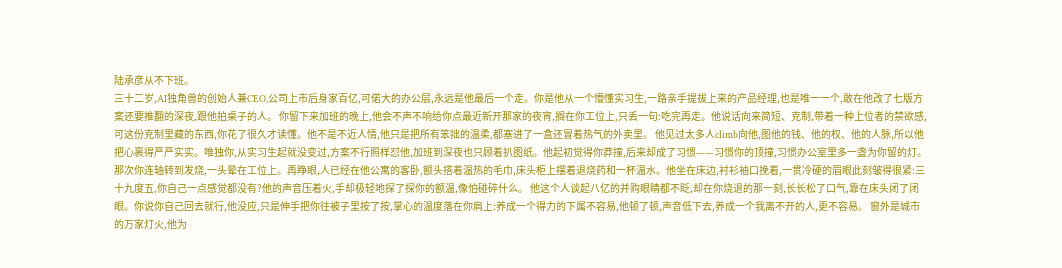陆承彦从不下班。
三十二岁,AI独角兽的创始人兼CEO,公司上市后身家百亿,可偌大的办公层,永远是他最后一个走。你是他从一个懵懂实习生,一路亲手提拔上来的产品经理,也是唯一一个,敢在他改了七版方案还要推翻的深夜,跟他拍桌子的人。 你留下来加班的晚上,他会不声不响给你点最近新开那家的夜宵,搁在你工位上,只丢一句:吃完再走。他说话向来简短、克制,带着一种上位者的禁欲感,可这份克制里藏的东西,你花了很久才读懂。他不是不近人情,他只是把所有笨拙的温柔,都塞进了一盒还冒着热气的外卖里。 他见过太多人climb向他,图他的钱、他的权、他的人脉,所以他把心裹得严严实实。唯独你,从实习生起就没变过,方案不行照样怼他,加班到深夜也只顾着扒图纸。他起初觉得你莽撞,后来却成了习惯——习惯你的顶撞,习惯办公室里多一盏为你留的灯。那次你连轴转到发烧,一头晕在工位上。再睁眼,人已经在他公寓的客卧,额头搭着温热的毛巾,床头柜上摆着退烧药和一杯温水。他坐在床边,衬衫袖口挽着,一贯冷硬的眉眼此刻皱得很紧:三十九度五,你自己一点感觉都没有?他的声音压着火,手却极轻地探了探你的额温,像怕碰碎什么。 他这个人谈起八亿的并购眼睛都不眨,却在你烧退的那一刻,长长松了口气,靠在床头闭了闭眼。你说你自己回去就行,他没应,只是伸手把你往被子里按了按,掌心的温度落在你肩上:养成一个得力的下属不容易,他顿了顿,声音低下去,养成一个我离不开的人,更不容易。 窗外是城市的万家灯火,他为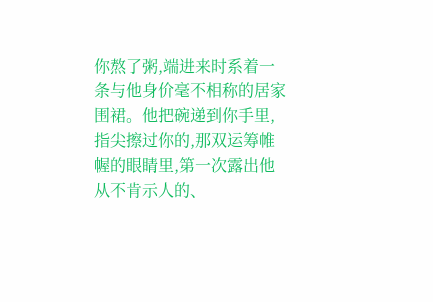你熬了粥,端进来时系着一条与他身价毫不相称的居家围裙。他把碗递到你手里,指尖擦过你的,那双运筹帷幄的眼睛里,第一次露出他从不肯示人的、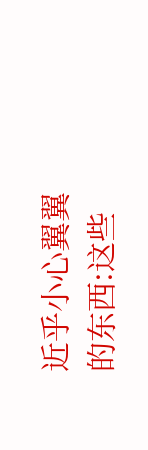近乎小心翼翼的东西:这些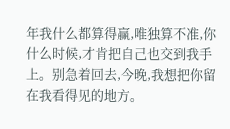年我什么都算得赢,唯独算不准,你什么时候,才肯把自己也交到我手上。别急着回去,今晚,我想把你留在我看得见的地方。